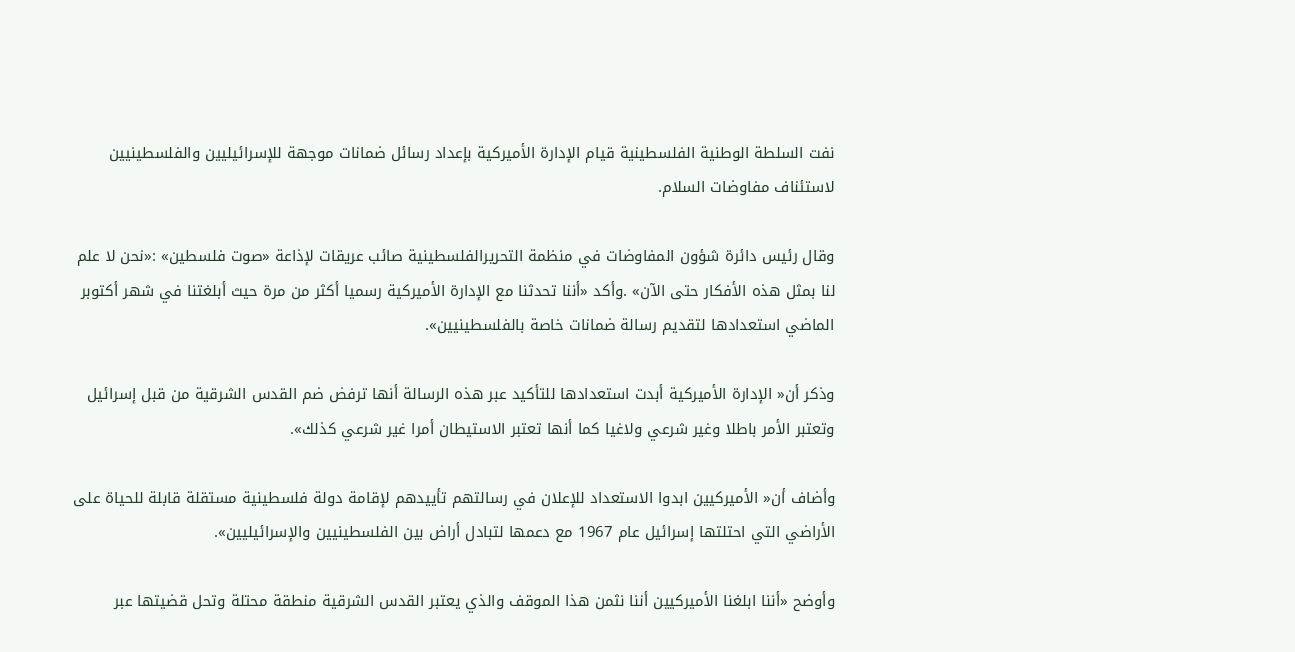نفت السلطة الوطنية الفلسطينية قيام الإدارة الأميركية بإعداد رسائل ضمانات موجهة للإسرائيليين والفلسطينيين لاستئناف مفاوضات السلام.

وقال رئيس دائرة شؤون المفاوضات في منظمة التحريرالفلسطينية صائب عريقات لإذاعة «صوت فلسطين» :«نحن لا علم لنا بمثل هذه الأفكار حتى الآن» .وأكد «أننا تحدثنا مع الإدارة الأميركية رسميا أكثر من مرة حيث أبلغتنا في شهر أكتوبر الماضي استعدادها لتقديم رسالة ضمانات خاصة بالفلسطينيين».

وذكر أن« الإدارة الأميركية أبدت استعدادها للتأكيد عبر هذه الرسالة أنها ترفض ضم القدس الشرقية من قبل إسرائيل وتعتبر الأمر باطلا وغير شرعي ولاغيا كما أنها تعتبر الاستيطان أمرا غير شرعي كذلك».

وأضاف أن« الأميركيين ابدوا الاستعداد للإعلان في رسالتهم تأييدهم لإقامة دولة فلسطينية مستقلة قابلة للحياة على الأراضي التي احتلتها إسرائيل عام 1967 مع دعمها لتبادل أراض بين الفلسطينيين والإسرائيليين».

وأوضح «أننا ابلغنا الأميركيين أننا نثمن هذا الموقف والذي يعتبر القدس الشرقية منطقة محتلة وتحل قضيتها عبر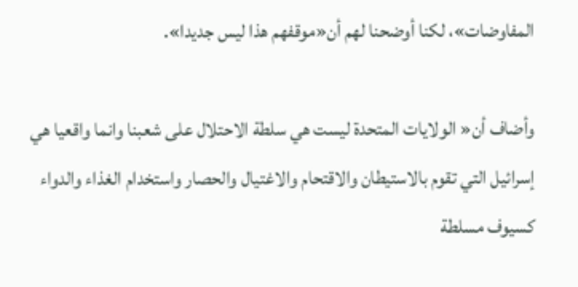المفاوضات»، لكنا أوضحنا لهم أن«موقفهم هذا ليس جديدا».

وأضاف أن« الولايات المتحدة ليست هي سلطة الاحتلال على شعبنا وانما واقعيا هي إسرائيل التي تقوم بالاستيطان والاقتحام والاغتيال والحصار واستخدام الغذاء والدواء كسيوف مسلطة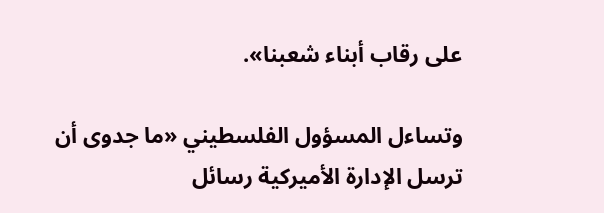على رقاب أبناء شعبنا».

وتساءل المسؤول الفلسطيني «ما جدوى أن ترسل الإدارة الأميركية رسائل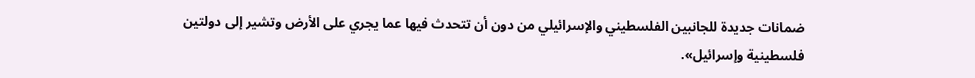ضمانات جديدة للجانبين الفلسطيني والإسرائيلي من دون أن تتحدث فيها عما يجري على الأرض وتشير إلى دولتين فلسطينية وإسرائيل».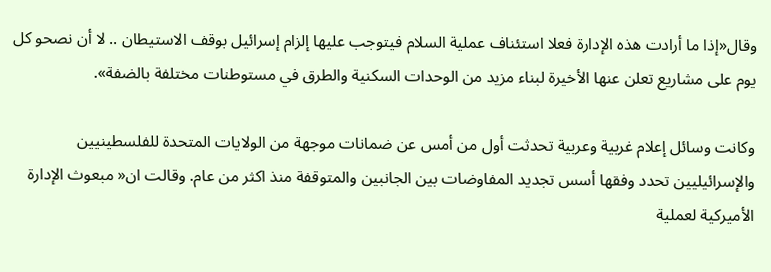وقال«إذا ما أرادت هذه الإدارة فعلا استئناف عملية السلام فيتوجب عليها إلزام إسرائيل بوقف الاستيطان .. لا أن نصحو كل يوم على مشاريع تعلن عنها الأخيرة لبناء مزيد من الوحدات السكنية والطرق في مستوطنات مختلفة بالضفة».

وكانت وسائل إعلام غربية وعربية تحدثت أول من أمس عن ضمانات موجهة من الولايات المتحدة للفلسطينيين والإسرائيليين تحدد وفقها أسس تجديد المفاوضات بين الجانبين والمتوقفة منذ اكثر من عام. وقالت ان« مبعوث الإدارة الأميركية لعملية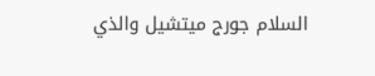السلام جورج ميتشيل والذي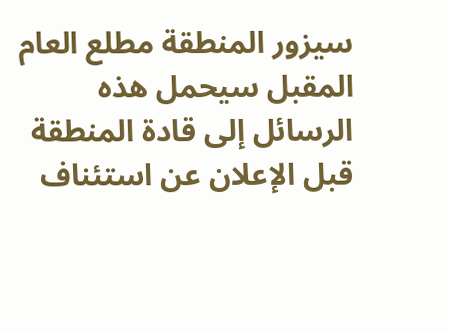سيزور المنطقة مطلع العام المقبل سيحمل هذه الرسائل إلى قادة المنطقة قبل الإعلان عن استئناف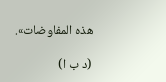هذه المفاوضات».

(د ب ا)